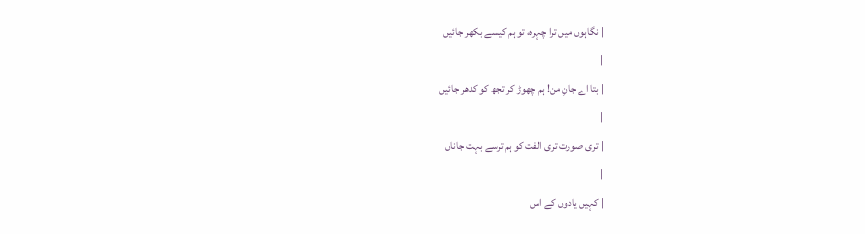| نگاہوں میں ترا چہرہ، تو ہم کیسے بکھر جائیں
|
| بتا اے جانِ من! ہم چھوڑ کر تجھ کو کدھر جائیں
|
| تری صورت تری الفت کو ہم ترسے بہت جاناں
|
| کہیں یادوں کے اس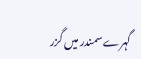گہرے سمندر میں گزر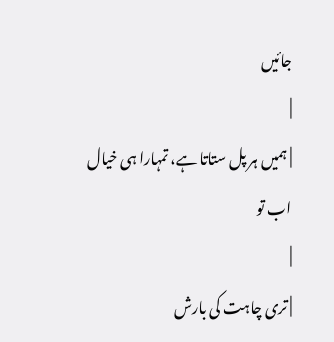جائیں
|
| ہمیں ہر پل ستاتا ہے، تمہارا ہی خیال اب تو
|
| تری چاہت کی بارش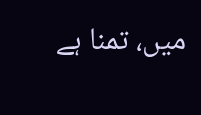میں، تمنا ہے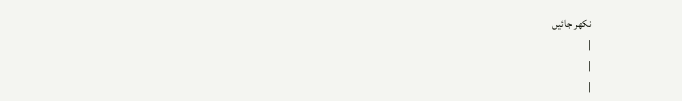نکھر جائیں
|
|
|